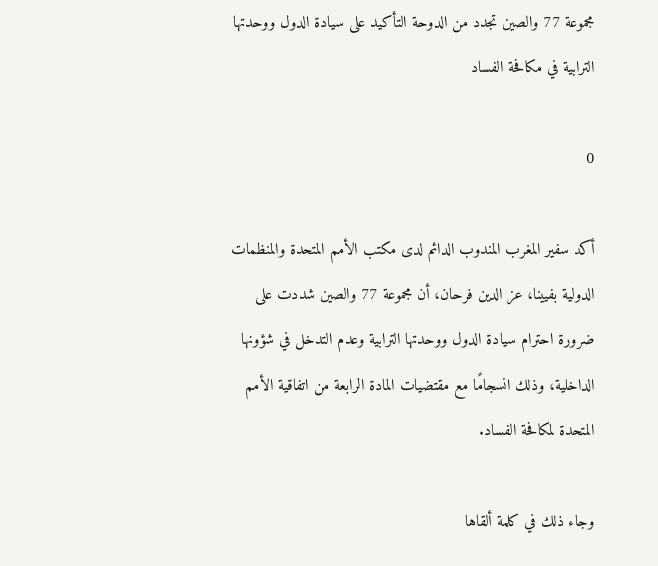مجموعة 77 والصين تجدد من الدوحة التأكيد على سيادة الدول ووحدتها الترابية في مكافحة الفساد

0

أكد سفير المغرب المندوب الدائم لدى مكتب الأمم المتحدة والمنظمات الدولية بفيينا، عز الدين فرحان، أن مجموعة 77 والصين شددت على ضرورة احترام سيادة الدول ووحدتها الترابية وعدم التدخل في شؤونها الداخلية، وذلك انسجامًا مع مقتضيات المادة الرابعة من اتفاقية الأمم المتحدة لمكافحة الفساد.

وجاء ذلك في كلمة ألقاها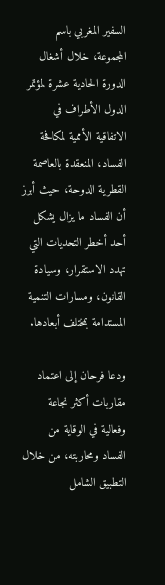السفير المغربي باسم المجموعة، خلال أشغال الدورة الحادية عشرة لمؤتمر الدول الأطراف في الاتفاقية الأممية لمكافحة الفساد، المنعقدة بالعاصمة القطرية الدوحة، حيث أبرز أن الفساد ما يزال يشكل أحد أخطر التحديات التي تهدد الاستقرار، وسيادة القانون، ومسارات التنمية المستدامة بمختلف أبعادها.

ودعا فرحان إلى اعتماد مقاربات أكثر نجاعة وفعالية في الوقاية من الفساد ومحاربته، من خلال التطبيق الشامل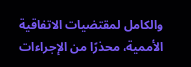والكامل لمقتضيات الاتفاقية الأممية، محذرًا من الإجراءات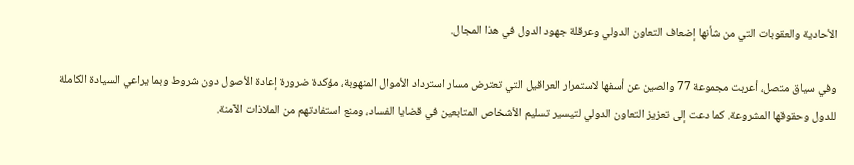الأحادية والعقوبات التي من شأنها إضعاف التعاون الدولي وعرقلة جهود الدول في هذا المجال.

وفي سياق متصل، أعربت مجموعة 77 والصين عن أسفها لاستمرار العراقيل التي تعترض مسار استرداد الأموال المنهوبة، مؤكدة ضرورة إعادة الأصول دون شروط وبما يراعي السيادة الكاملة للدول وحقوقها المشروعة. كما دعت إلى تعزيز التعاون الدولي لتيسير تسليم الأشخاص المتابعين في قضايا الفساد، ومنع استفادتهم من الملاذات الآمنة.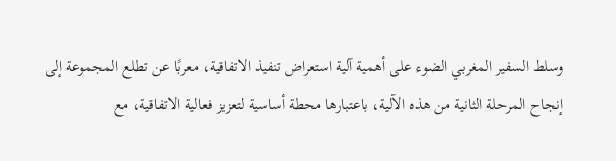وسلط السفير المغربي الضوء على أهمية آلية استعراض تنفيذ الاتفاقية، معربًا عن تطلع المجموعة إلى إنجاح المرحلة الثانية من هذه الآلية، باعتبارها محطة أساسية لتعزيز فعالية الاتفاقية، مع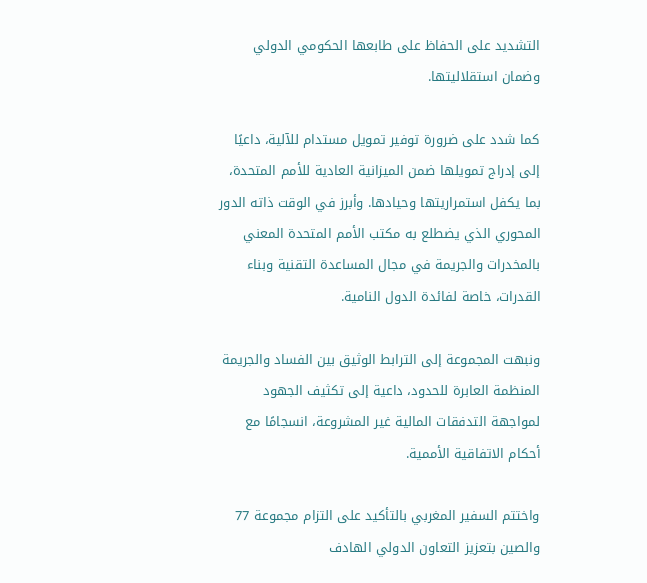التشديد على الحفاظ على طابعها الحكومي الدولي وضمان استقلاليتها.

كما شدد على ضرورة توفير تمويل مستدام للآلية، داعيًا إلى إدراج تمويلها ضمن الميزانية العادية للأمم المتحدة، بما يكفل استمراريتها وحيادها. وأبرز في الوقت ذاته الدور المحوري الذي يضطلع به مكتب الأمم المتحدة المعني بالمخدرات والجريمة في مجال المساعدة التقنية وبناء القدرات، خاصة لفائدة الدول النامية.

ونبهت المجموعة إلى الترابط الوثيق بين الفساد والجريمة المنظمة العابرة للحدود، داعية إلى تكثيف الجهود لمواجهة التدفقات المالية غير المشروعة، انسجامًا مع أحكام الاتفاقية الأممية.

واختتم السفير المغربي بالتأكيد على التزام مجموعة 77 والصين بتعزيز التعاون الدولي الهادف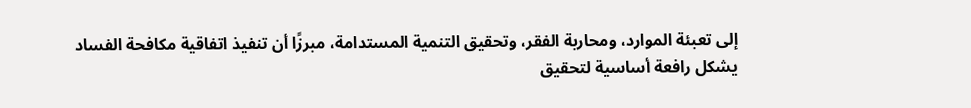إلى تعبئة الموارد، ومحاربة الفقر، وتحقيق التنمية المستدامة، مبرزًا أن تنفيذ اتفاقية مكافحة الفساد يشكل رافعة أساسية لتحقيق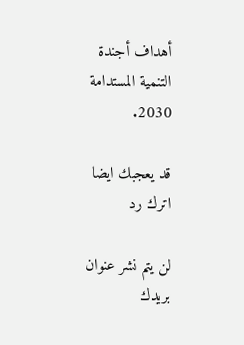أهداف أجندة التنمية المستدامة 2030.

قد يعجبك ايضا
اترك رد

لن يتم نشر عنوان بريدك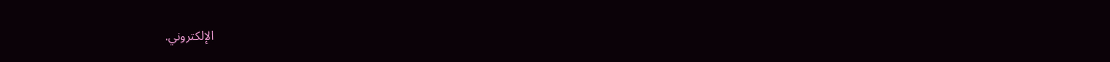الإلكتروني.